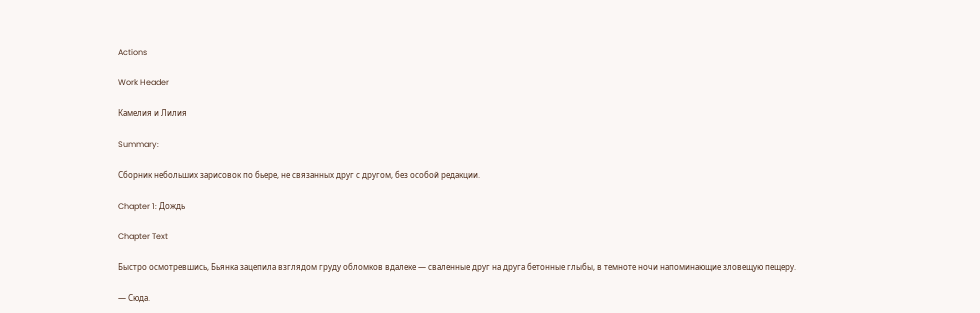Actions

Work Header

Камелия и Лилия

Summary:

Сборник небольших зарисовок по бьере, не связанных друг с другом, без особой редакции.

Chapter 1: Дождь

Chapter Text

Быстро осмотревшись, Бьянка зацепила взглядом груду обломков вдалеке — сваленные друг на друга бетонные глыбы, в темноте ночи напоминающие зловещую пещеру.

— Сюда.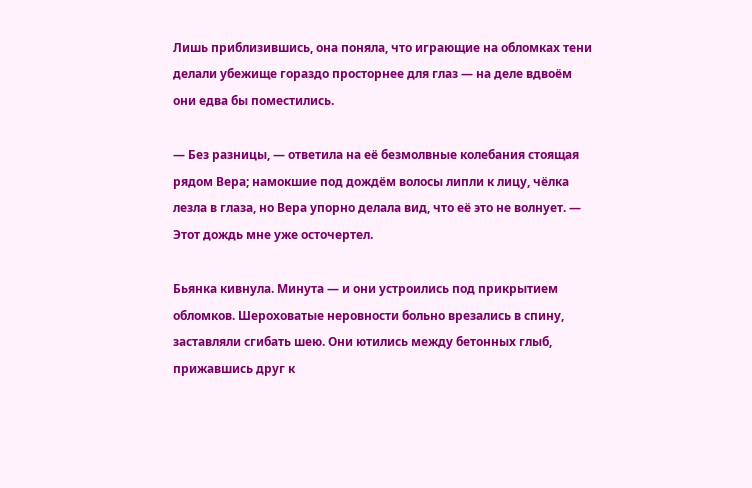Лишь приблизившись, она поняла, что играющие на обломках тени делали убежище гораздо просторнее для глаз — на деле вдвоём они едва бы поместились.

— Без разницы, — ответила на её безмолвные колебания стоящая рядом Вера; намокшие под дождём волосы липли к лицу, чёлка лезла в глаза, но Вера упорно делала вид, что её это не волнует. — Этот дождь мне уже осточертел.

Бьянка кивнула. Минута — и они устроились под прикрытием обломков. Шероховатые неровности больно врезались в спину, заставляли сгибать шею. Они ютились между бетонных глыб, прижавшись друг к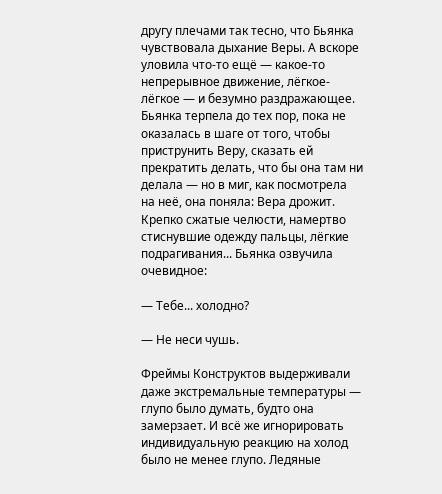другу плечами так тесно, что Бьянка чувствовала дыхание Веры. А вскоре уловила что-то ещё — какое-то непрерывное движение, лёгкое-лёгкое — и безумно раздражающее. Бьянка терпела до тех пор, пока не оказалась в шаге от того, чтобы приструнить Веру, сказать ей прекратить делать, что бы она там ни делала — но в миг, как посмотрела на неё, она поняла: Вера дрожит. Крепко сжатые челюсти, намертво стиснувшие одежду пальцы, лёгкие подрагивания... Бьянка озвучила очевидное:

— Тебе... холодно?

— Не неси чушь.

Фреймы Конструктов выдерживали даже экстремальные температуры — глупо было думать, будто она замерзает. И всё же игнорировать индивидуальную реакцию на холод было не менее глупо. Ледяные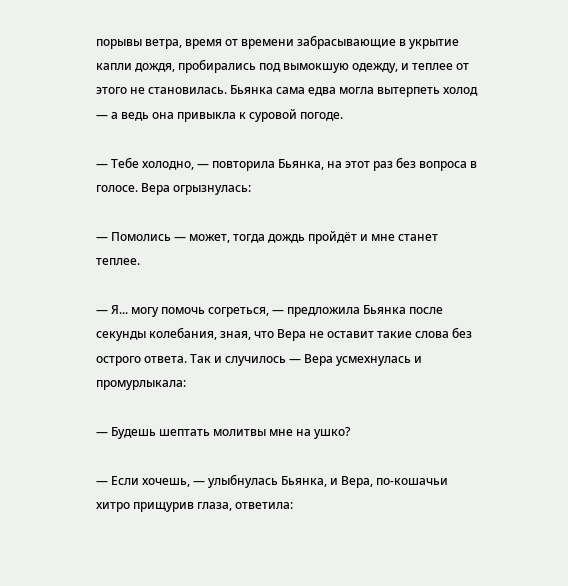порывы ветра, время от времени забрасывающие в укрытие капли дождя, пробирались под вымокшую одежду, и теплее от этого не становилась. Бьянка сама едва могла вытерпеть холод — а ведь она привыкла к суровой погоде.

— Тебе холодно, — повторила Бьянка, на этот раз без вопроса в голосе. Вера огрызнулась:

— Помолись — может, тогда дождь пройдёт и мне станет теплее.

— Я... могу помочь согреться, — предложила Бьянка после секунды колебания, зная, что Вера не оставит такие слова без острого ответа. Так и случилось — Вера усмехнулась и промурлыкала:

— Будешь шептать молитвы мне на ушко?

— Если хочешь, — улыбнулась Бьянка, и Вера, по-кошачьи хитро прищурив глаза, ответила: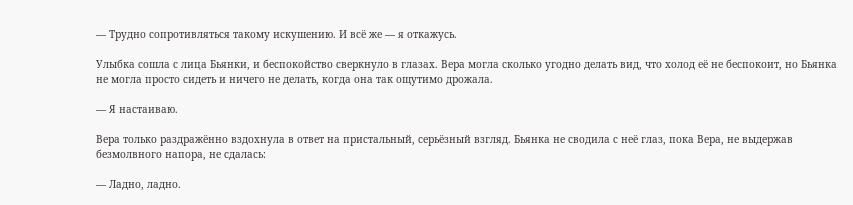— Трудно сопротивляться такому искушению. И всё же — я откажусь.

Улыбка сошла с лица Бьянки, и беспокойство сверкнуло в глазах. Вера могла сколько угодно делать вид, что холод её не беспокоит, но Бьянка не могла просто сидеть и ничего не делать, когда она так ощутимо дрожала.

— Я настаиваю.

Вера только раздражённо вздохнула в ответ на пристальный, серьёзный взгляд. Бьянка не сводила с неё глаз, пока Вера, не выдержав безмолвного напора, не сдалась:

— Ладно, ладно.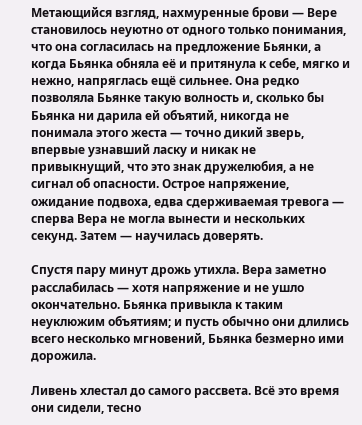Метающийся взгляд, нахмуренные брови — Вере становилось неуютно от одного только понимания, что она согласилась на предложение Бьянки, а когда Бьянка обняла её и притянула к себе, мягко и нежно, напряглась ещё сильнее. Она редко позволяла Бьянке такую волность и, сколько бы Бьянка ни дарила ей объятий, никогда не понимала этого жеста — точно дикий зверь, впервые узнавший ласку и никак не привыкнущий, что это знак дружелюбия, а не сигнал об опасности. Острое напряжение, ожидание подвоха, едва сдерживаемая тревога — сперва Вера не могла вынести и нескольких секунд. Затем — научилась доверять.

Спустя пару минут дрожь утихла. Вера заметно расслабилась — хотя напряжение и не ушло окончательно. Бьянка привыкла к таким неуклюжим объятиям; и пусть обычно они длились всего несколько мгновений, Бьянка безмерно ими дорожила.

Ливень хлестал до самого рассвета. Всё это время они сидели, тесно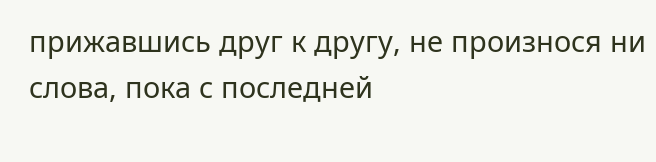прижавшись друг к другу, не произнося ни слова, пока с последней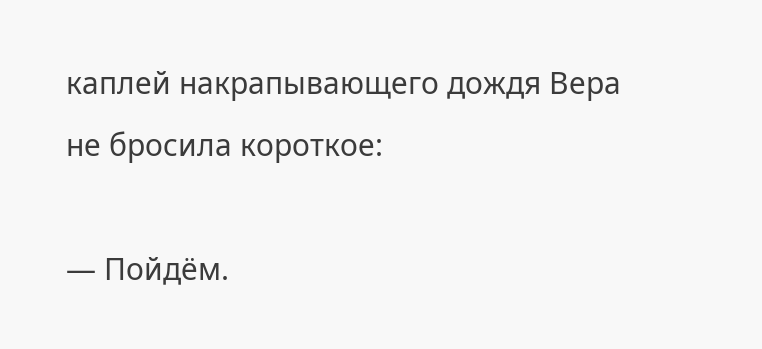каплей накрапывающего дождя Вера не бросила короткое:

— Пойдём.